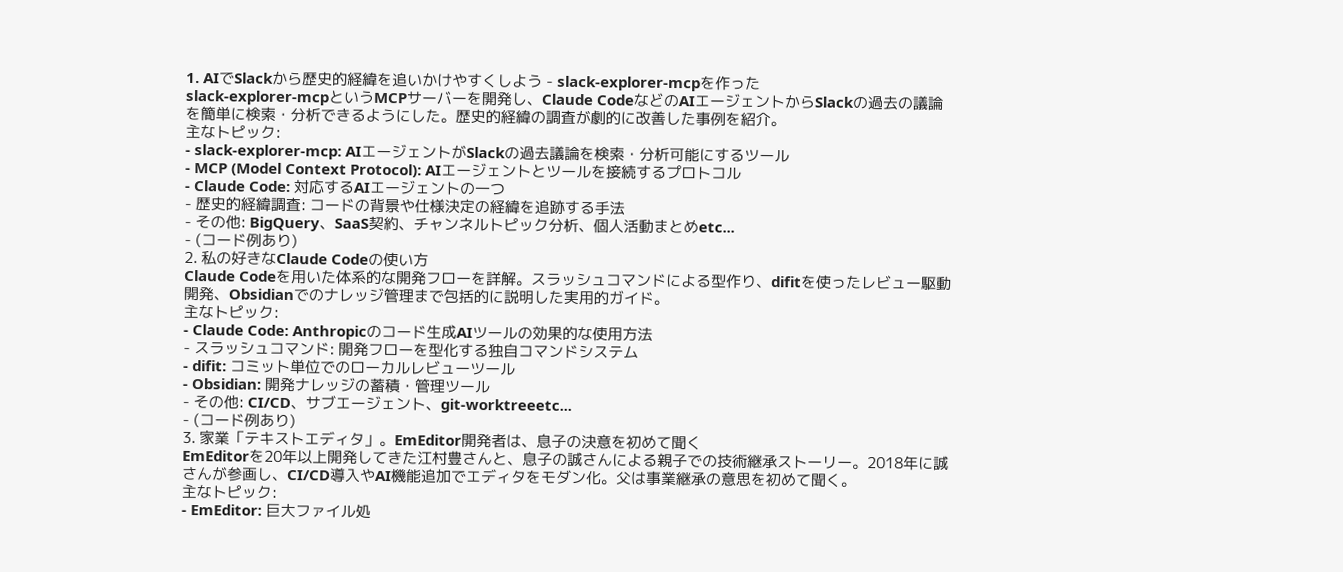1. AIでSlackから歴史的経緯を追いかけやすくしよう - slack-explorer-mcpを作った
slack-explorer-mcpというMCPサーバーを開発し、Claude CodeなどのAIエージェントからSlackの過去の議論を簡単に検索・分析できるようにした。歴史的経緯の調査が劇的に改善した事例を紹介。
主なトピック:
- slack-explorer-mcp: AIエージェントがSlackの過去議論を検索・分析可能にするツール
- MCP (Model Context Protocol): AIエージェントとツールを接続するプロトコル
- Claude Code: 対応するAIエージェントの一つ
- 歴史的経緯調査: コードの背景や仕様決定の経緯を追跡する手法
- その他: BigQuery、SaaS契約、チャンネルトピック分析、個人活動まとめetc...
- (コード例あり)
2. 私の好きなClaude Codeの使い方
Claude Codeを用いた体系的な開発フローを詳解。スラッシュコマンドによる型作り、difitを使ったレビュー駆動開発、Obsidianでのナレッジ管理まで包括的に説明した実用的ガイド。
主なトピック:
- Claude Code: Anthropicのコード生成AIツールの効果的な使用方法
- スラッシュコマンド: 開発フローを型化する独自コマンドシステム
- difit: コミット単位でのローカルレビューツール
- Obsidian: 開発ナレッジの蓄積・管理ツール
- その他: CI/CD、サブエージェント、git-worktreeetc...
- (コード例あり)
3. 家業「テキストエディタ」。EmEditor開発者は、息子の決意を初めて聞く
EmEditorを20年以上開発してきた江村豊さんと、息子の誠さんによる親子での技術継承ストーリー。2018年に誠さんが参画し、CI/CD導入やAI機能追加でエディタをモダン化。父は事業継承の意思を初めて聞く。
主なトピック:
- EmEditor: 巨大ファイル処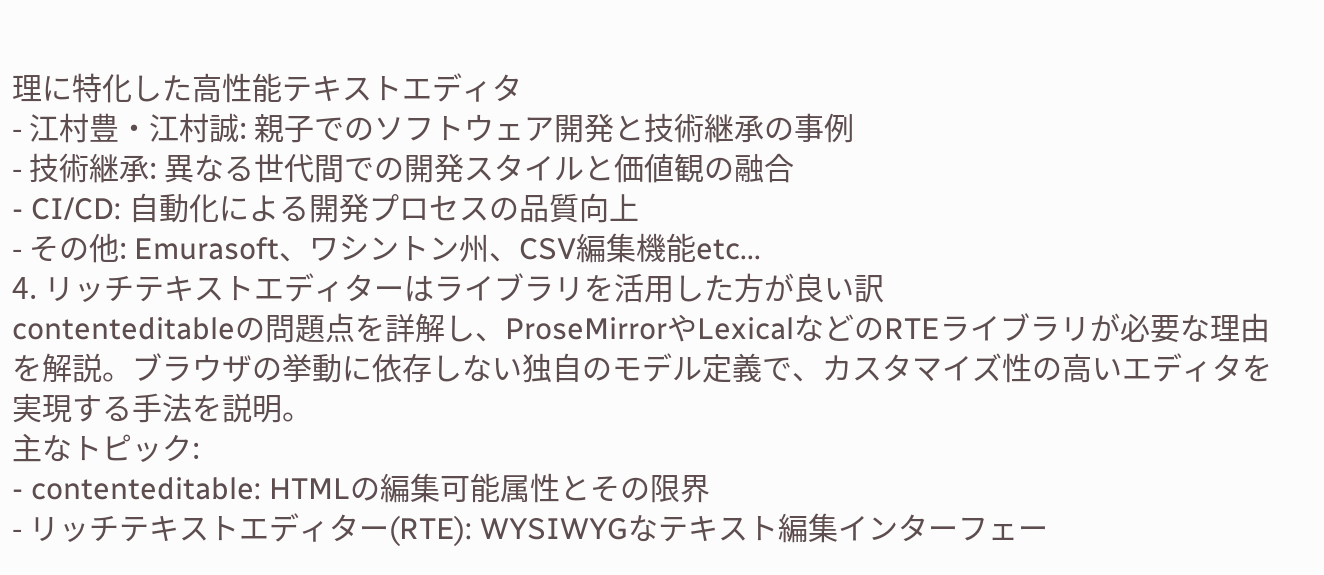理に特化した高性能テキストエディタ
- 江村豊・江村誠: 親子でのソフトウェア開発と技術継承の事例
- 技術継承: 異なる世代間での開発スタイルと価値観の融合
- CI/CD: 自動化による開発プロセスの品質向上
- その他: Emurasoft、ワシントン州、CSV編集機能etc...
4. リッチテキストエディターはライブラリを活用した方が良い訳
contenteditableの問題点を詳解し、ProseMirrorやLexicalなどのRTEライブラリが必要な理由を解説。ブラウザの挙動に依存しない独自のモデル定義で、カスタマイズ性の高いエディタを実現する手法を説明。
主なトピック:
- contenteditable: HTMLの編集可能属性とその限界
- リッチテキストエディター(RTE): WYSIWYGなテキスト編集インターフェー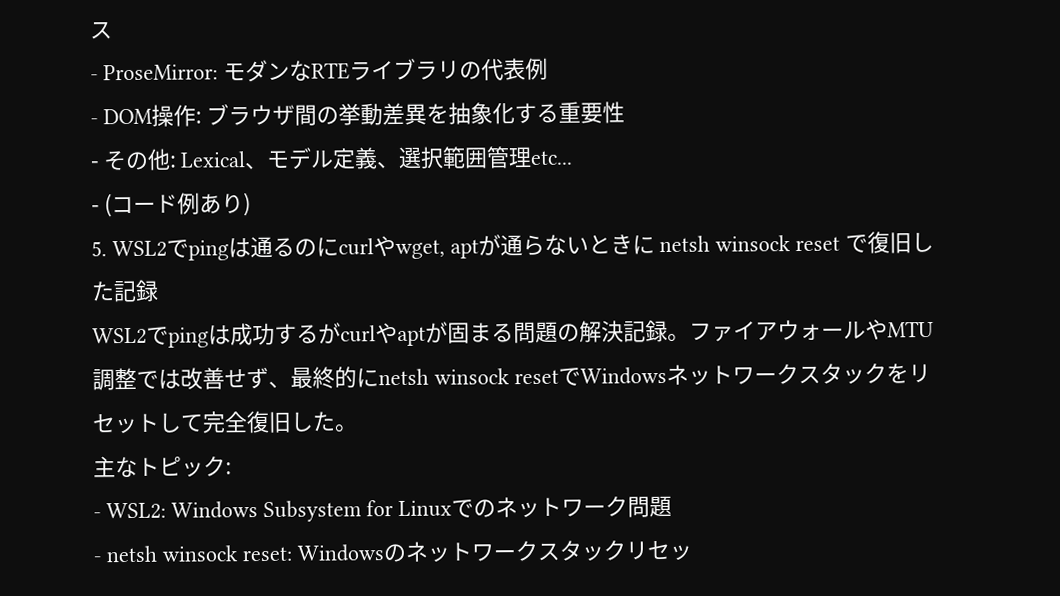ス
- ProseMirror: モダンなRTEライブラリの代表例
- DOM操作: ブラウザ間の挙動差異を抽象化する重要性
- その他: Lexical、モデル定義、選択範囲管理etc...
- (コード例あり)
5. WSL2でpingは通るのにcurlやwget, aptが通らないときに netsh winsock reset で復旧した記録
WSL2でpingは成功するがcurlやaptが固まる問題の解決記録。ファイアウォールやMTU調整では改善せず、最終的にnetsh winsock resetでWindowsネットワークスタックをリセットして完全復旧した。
主なトピック:
- WSL2: Windows Subsystem for Linuxでのネットワーク問題
- netsh winsock reset: Windowsのネットワークスタックリセッ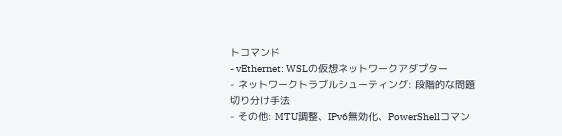トコマンド
- vEthernet: WSLの仮想ネットワークアダプター
- ネットワークトラブルシューティング: 段階的な問題切り分け手法
- その他: MTU調整、IPv6無効化、PowerShellコマン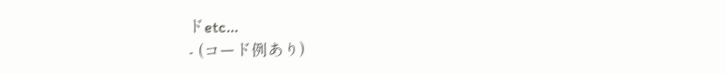ドetc...
- (コード例あり)